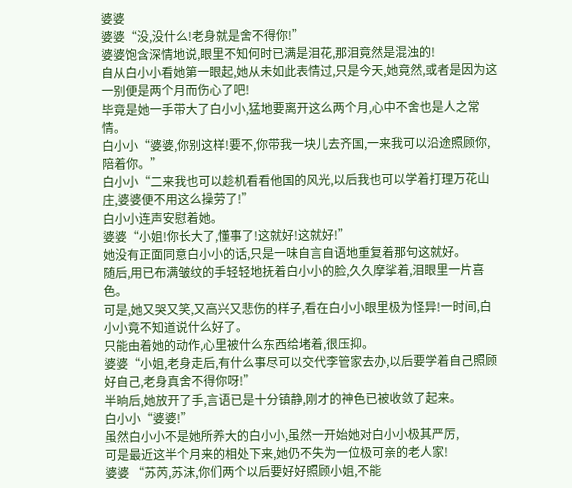婆婆
婆婆“没,没什么!老身就是舍不得你!”
婆婆饱含深情地说,眼里不知何时已满是泪花,那泪竟然是混浊的!
自从白小小看她第一眼起,她从未如此表情过,只是今天,她竟然,或者是因为这一别便是两个月而伤心了吧!
毕竟是她一手带大了白小小,猛地要离开这么两个月,心中不舍也是人之常情。
白小小“婆婆,你别这样!要不,你带我一块儿去齐国,一来我可以沿途照顾你,陪着你。”
白小小“二来我也可以趁机看看他国的风光,以后我也可以学着打理万花山庄,婆婆便不用这么操劳了!”
白小小连声安慰着她。
婆婆“小姐!你长大了,懂事了!这就好!这就好!”
她没有正面同意白小小的话,只是一味自言自语地重复着那句这就好。
随后,用已布满皱纹的手轻轻地抚着白小小的脸,久久摩挲着,泪眼里一片喜色。
可是,她又哭又笑,又高兴又悲伤的样子,看在白小小眼里极为怪异!一时间,白小小竟不知道说什么好了。
只能由着她的动作,心里被什么东西给堵着,很压抑。
婆婆“小姐,老身走后,有什么事尽可以交代李管家去办,以后要学着自己照顾好自己,老身真舍不得你呀!”
半晌后,她放开了手,言语已是十分镇静,刚才的神色已被收敛了起来。
白小小“婆婆!”
虽然白小小不是她所养大的白小小,虽然一开始她对白小小极其严厉,
可是最近这半个月来的相处下来,她仍不失为一位极可亲的老人家!
婆婆 “苏芮,苏沫,你们两个以后要好好照顾小姐,不能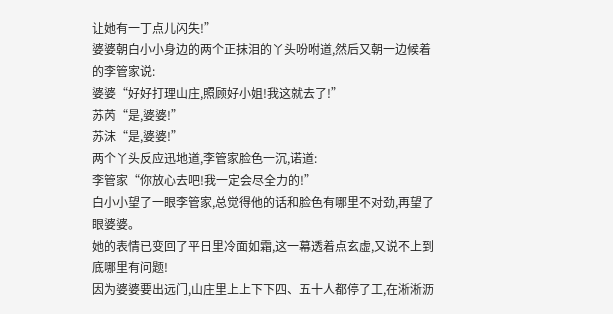让她有一丁点儿闪失!”
婆婆朝白小小身边的两个正抹泪的丫头吩咐道,然后又朝一边候着的李管家说:
婆婆“好好打理山庄,照顾好小姐!我这就去了!”
苏芮“是,婆婆!”
苏沫“是,婆婆!”
两个丫头反应迅地道,李管家脸色一沉,诺道:
李管家“你放心去吧!我一定会尽全力的!”
白小小望了一眼李管家,总觉得他的话和脸色有哪里不对劲,再望了眼婆婆。
她的表情已变回了平日里冷面如霜,这一幕透着点玄虚,又说不上到底哪里有问题!
因为婆婆要出远门,山庄里上上下下四、五十人都停了工,在淅淅沥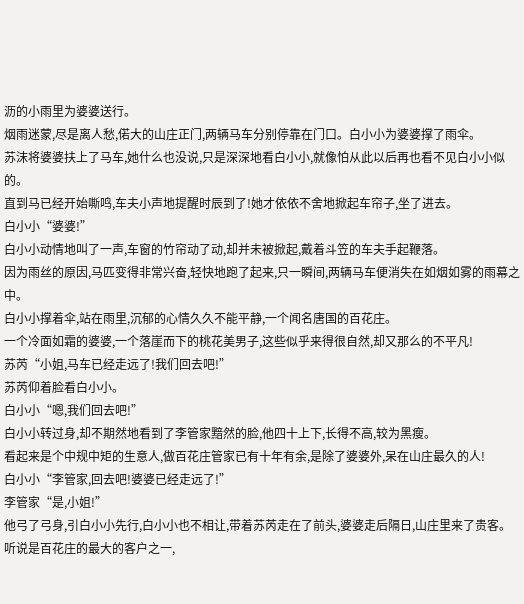沥的小雨里为婆婆送行。
烟雨迷蒙,尽是离人愁,偌大的山庄正门,两辆马车分别停靠在门口。白小小为婆婆撑了雨伞。
苏沫将婆婆扶上了马车,她什么也没说,只是深深地看白小小,就像怕从此以后再也看不见白小小似的。
直到马已经开始嘶鸣,车夫小声地提醒时辰到了!她才依依不舍地掀起车帘子,坐了进去。
白小小“婆婆!”
白小小动情地叫了一声,车窗的竹帘动了动,却并未被掀起,戴着斗笠的车夫手起鞭落。
因为雨丝的原因,马匹变得非常兴奋,轻快地跑了起来,只一瞬间,两辆马车便消失在如烟如雾的雨幕之中。
白小小撑着伞,站在雨里,沉郁的心情久久不能平静,一个闻名唐国的百花庄。
一个冷面如霜的婆婆,一个落崖而下的桃花美男子,这些似乎来得很自然,却又那么的不平凡!
苏芮“小姐,马车已经走远了!我们回去吧!”
苏芮仰着脸看白小小。
白小小“嗯,我们回去吧!”
白小小转过身,却不期然地看到了李管家黯然的脸,他四十上下,长得不高,较为黑瘦。
看起来是个中规中矩的生意人,做百花庄管家已有十年有余,是除了婆婆外,呆在山庄最久的人!
白小小“李管家,回去吧!婆婆已经走远了!”
李管家“是,小姐!”
他弓了弓身,引白小小先行,白小小也不相让,带着苏芮走在了前头,婆婆走后隔日,山庄里来了贵客。
听说是百花庄的最大的客户之一,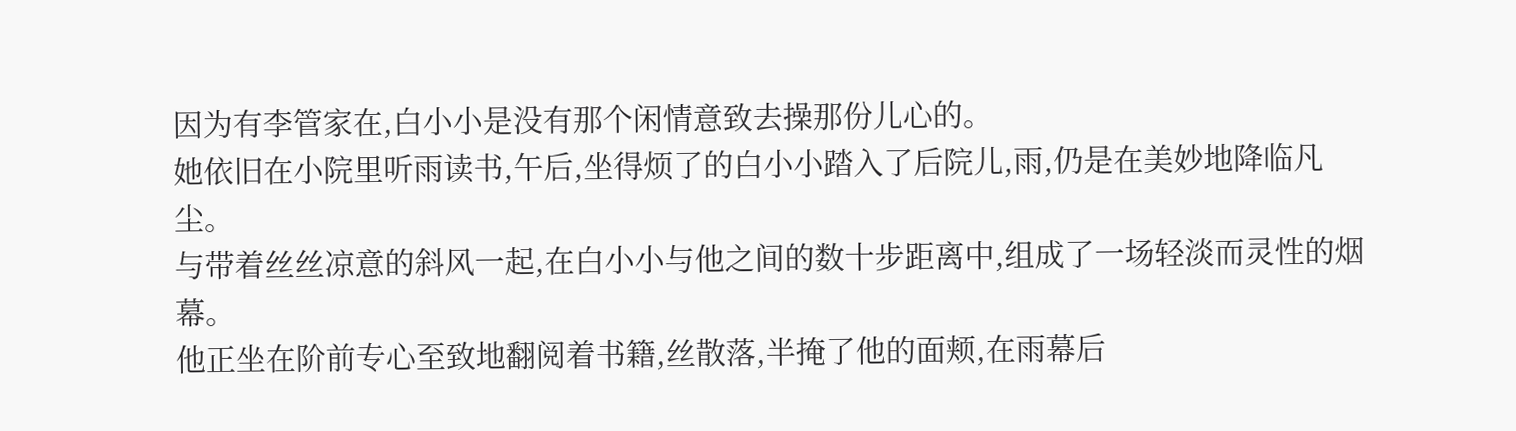因为有李管家在,白小小是没有那个闲情意致去操那份儿心的。
她依旧在小院里听雨读书,午后,坐得烦了的白小小踏入了后院儿,雨,仍是在美妙地降临凡尘。
与带着丝丝凉意的斜风一起,在白小小与他之间的数十步距离中,组成了一场轻淡而灵性的烟幕。
他正坐在阶前专心至致地翻阅着书籍,丝散落,半掩了他的面颊,在雨幕后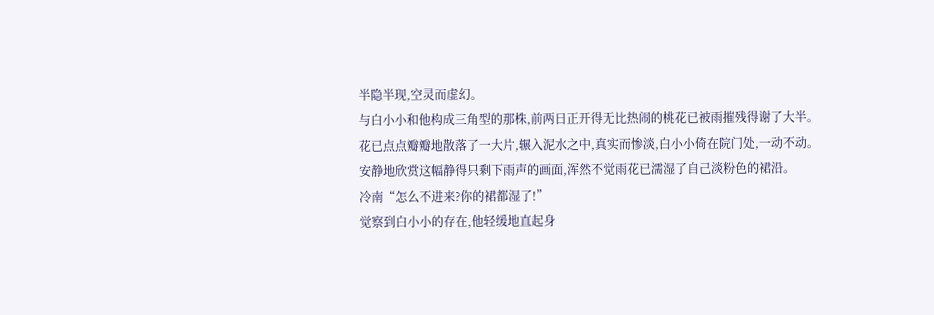半隐半现,空灵而虚幻。
与白小小和他构成三角型的那株,前两日正开得无比热闹的桃花已被雨摧残得谢了大半。
花已点点瓣瓣地散落了一大片,辗入泥水之中,真实而惨淡,白小小倚在院门处,一动不动。
安静地欣赏这幅静得只剩下雨声的画面,浑然不觉雨花已濡湿了自己淡粉色的裙沿。
冷南“怎么不进来?你的裙都湿了!”
觉察到白小小的存在,他轻缓地直起身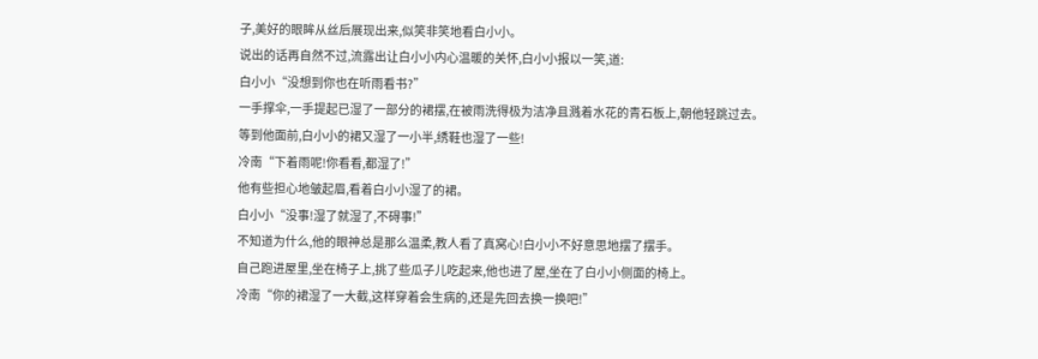子,美好的眼眸从丝后展现出来,似笑非笑地看白小小。
说出的话再自然不过,流露出让白小小内心温暖的关怀,白小小报以一笑,道:
白小小“没想到你也在听雨看书?”
一手撑伞,一手提起已湿了一部分的裙摆,在被雨洗得极为洁净且溅着水花的青石板上,朝他轻跳过去。
等到他面前,白小小的裙又湿了一小半,绣鞋也湿了一些!
冷南“下着雨呢!你看看,都湿了!”
他有些担心地皱起眉,看着白小小湿了的裙。
白小小“没事!湿了就湿了,不碍事!”
不知道为什么,他的眼神总是那么温柔,教人看了真窝心!白小小不好意思地摆了摆手。
自己跑进屋里,坐在椅子上,挑了些瓜子儿吃起来,他也进了屋,坐在了白小小侧面的椅上。
冷南“你的裙湿了一大截,这样穿着会生病的,还是先回去换一换吧!”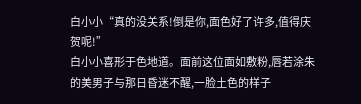白小小“真的没关系!倒是你,面色好了许多,值得庆贺呢!”
白小小喜形于色地道。面前这位面如敷粉,唇若涂朱的美男子与那日昏迷不醒,一脸土色的样子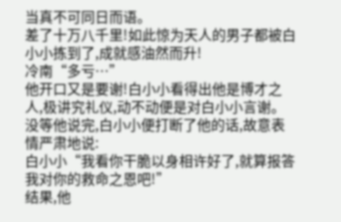当真不可同日而语。
差了十万八千里!如此惊为天人的男子都被白小小拣到了,成就感油然而升!
冷南“多亏…”
他开口又是要谢!白小小看得出他是博才之人,极讲究礼仪,动不动便是对白小小言谢。
没等他说完,白小小便打断了他的话,故意表情严肃地说:
白小小“我看你干脆以身相许好了,就算报答我对你的救命之恩吧!”
结果,他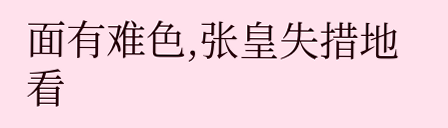面有难色,张皇失措地看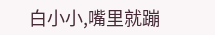白小小,嘴里就蹦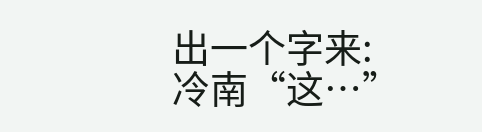出一个字来:
冷南“这…”